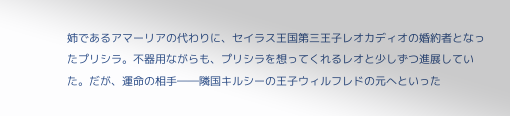姉であるアマーリアの代わりに、セイラス王国第三王子レオカディオの婚約者となったプリシラ。不器用ながらも、プリシラを想ってくれるレオと少しずつ進展していた。だが、運命の相手――隣国キルシーの王子ウィルフレドの元へといった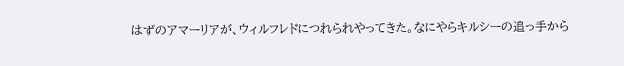はずのアマーリアが、ウィルフレドにつれられやってきた。なにやらキルシーの追っ手から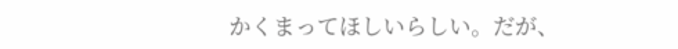かくまってほしいらしい。だが、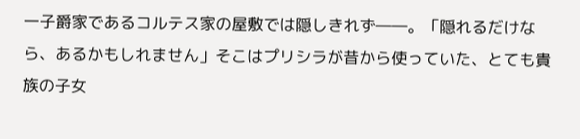一子爵家であるコルテス家の屋敷では隠しきれず――。「隠れるだけなら、あるかもしれません」そこはプリシラが昔から使っていた、とても貴族の子女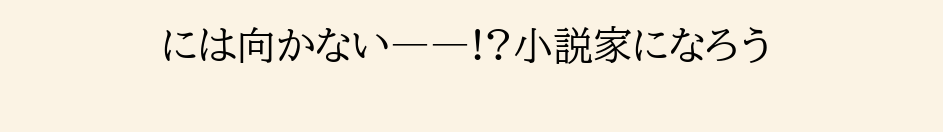には向かない――!?小説家になろう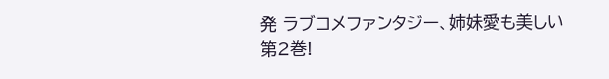発 ラブコメファンタジー、姉妹愛も美しい第2巻!